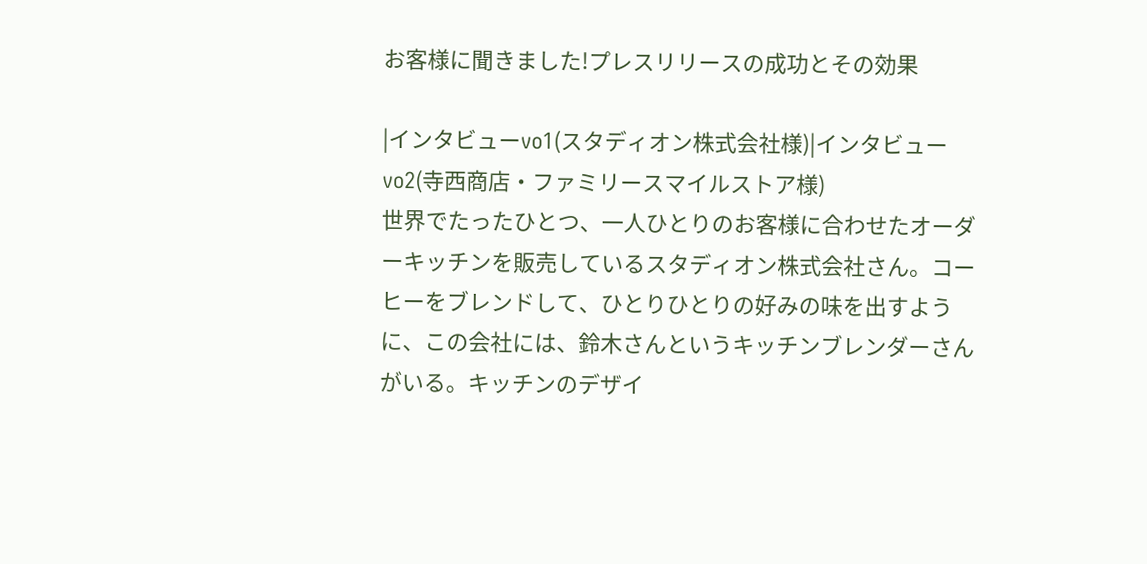お客様に聞きました!プレスリリースの成功とその効果

|インタビューvo1(スタディオン株式会社様)|インタビューvo2(寺西商店・ファミリースマイルストア様)
世界でたったひとつ、一人ひとりのお客様に合わせたオーダーキッチンを販売しているスタディオン株式会社さん。コーヒーをブレンドして、ひとりひとりの好みの味を出すように、この会社には、鈴木さんというキッチンブレンダーさんがいる。キッチンのデザイ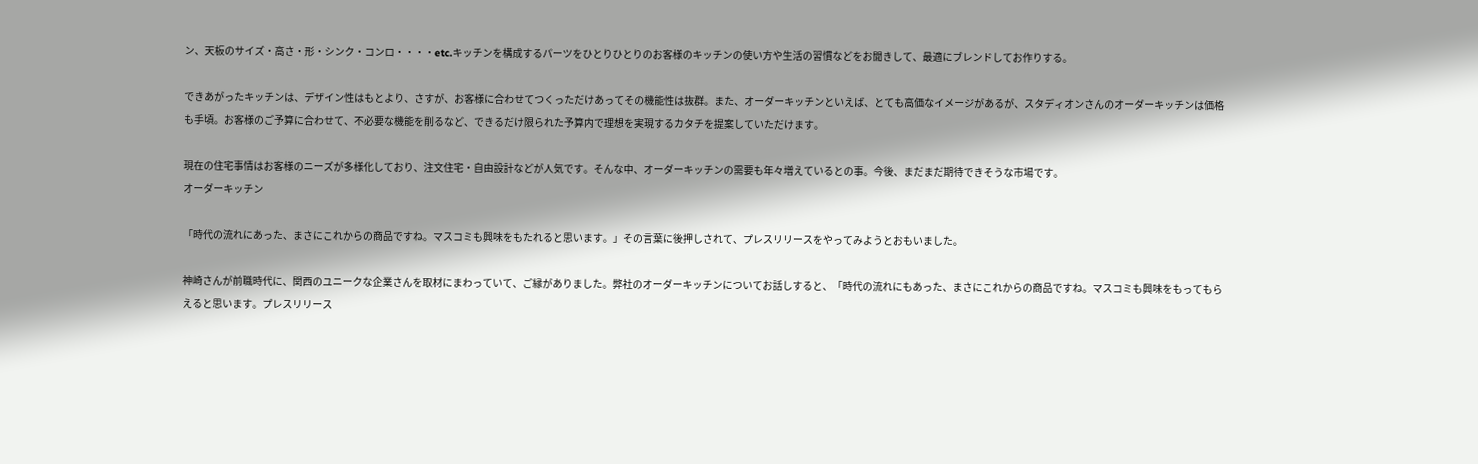ン、天板のサイズ・高さ・形・シンク・コンロ・・・・etc.キッチンを構成するパーツをひとりひとりのお客様のキッチンの使い方や生活の習慣などをお聞きして、最適にブレンドしてお作りする。

できあがったキッチンは、デザイン性はもとより、さすが、お客様に合わせてつくっただけあってその機能性は抜群。また、オーダーキッチンといえば、とても高価なイメージがあるが、スタディオンさんのオーダーキッチンは価格も手頃。お客様のご予算に合わせて、不必要な機能を削るなど、できるだけ限られた予算内で理想を実現するカタチを提案していただけます。

現在の住宅事情はお客様のニーズが多様化しており、注文住宅・自由設計などが人気です。そんな中、オーダーキッチンの需要も年々増えているとの事。今後、まだまだ期待できそうな市場です。
オーダーキッチン

「時代の流れにあった、まさにこれからの商品ですね。マスコミも興味をもたれると思います。」その言葉に後押しされて、プレスリリースをやってみようとおもいました。

神崎さんが前職時代に、関西のユニークな企業さんを取材にまわっていて、ご縁がありました。弊社のオーダーキッチンについてお話しすると、「時代の流れにもあった、まさにこれからの商品ですね。マスコミも興味をもってもらえると思います。プレスリリース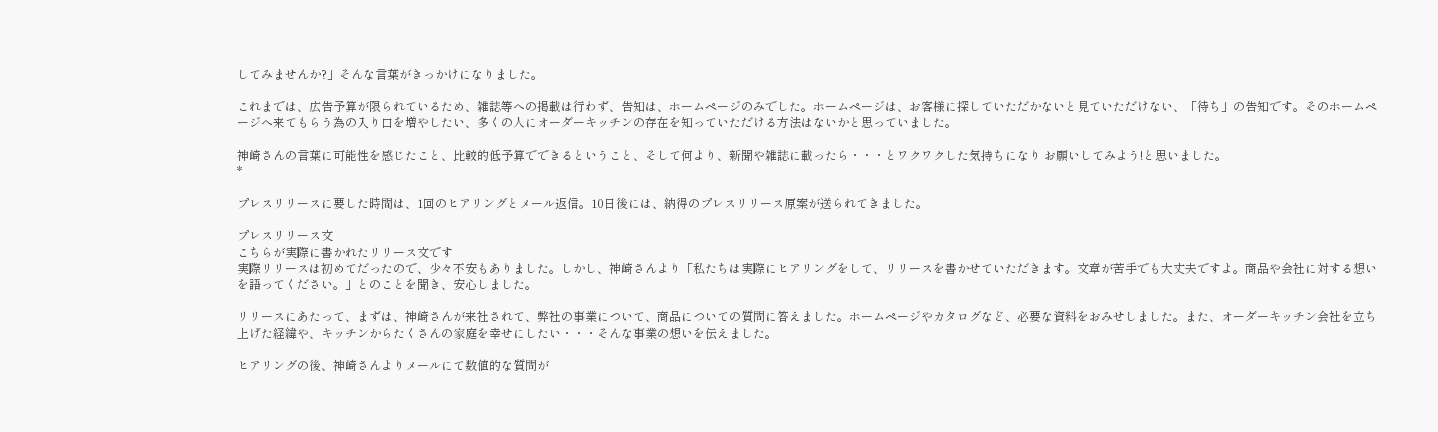してみませんか?」そんな言葉がきっかけになりました。

これまでは、広告予算が限られているため、雑誌等への掲載は行わず、告知は、ホームページのみでした。ホームページは、お客様に探していただかないと見ていただけない、「待ち」の告知です。そのホームページへ来てもらう為の入り口を増やしたい、多くの人にオーダーキッチンの存在を知っていただける方法はないかと思っていました。

神崎さんの言葉に可能性を感じたこと、比較的低予算でできるということ、そして何より、新聞や雑誌に載ったら・・・とワクワクした気持ちになり お願いしてみよう!と思いました。
*

プレスリリースに要した時間は、1回のヒアリングとメール返信。10日後には、納得のプレスリリース原案が送られてきました。

プレスリリース文
こちらが実際に書かれたリリース文です
実際リリースは初めてだったので、少々不安もありました。しかし、神崎さんより「私たちは実際にヒアリングをして、リリースを書かせていただきます。文章が苦手でも大丈夫ですよ。商品や会社に対する想いを語ってください。」とのことを聞き、安心しました。

リリースにあたって、まずは、神崎さんが来社されて、弊社の事業について、商品についての質問に答えました。ホームページやカタログなど、必要な資料をおみせしました。また、オーダーキッチン会社を立ち上げた経緯や、キッチンからたくさんの家庭を幸せにしたい・・・そんな事業の想いを伝えました。

ヒアリングの後、神崎さんよりメールにて数値的な質問が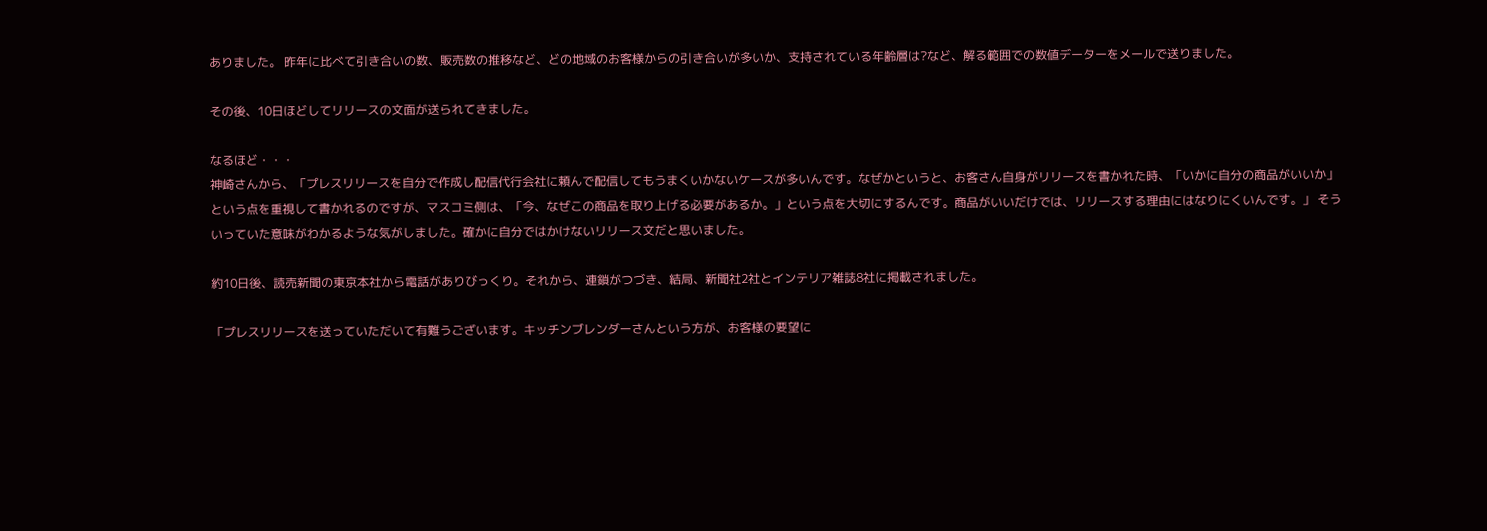ありました。 昨年に比べて引き合いの数、販売数の推移など、どの地域のお客様からの引き合いが多いか、支持されている年齢層は?など、解る範囲での数値データーをメールで送りました。

その後、10日ほどしてリリースの文面が送られてきました。

なるほど・・・
神崎さんから、「プレスリリースを自分で作成し配信代行会社に頼んで配信してもうまくいかないケースが多いんです。なぜかというと、お客さん自身がリリースを書かれた時、「いかに自分の商品がいいか」という点を重視して書かれるのですが、マスコミ側は、「今、なぜこの商品を取り上げる必要があるか。」という点を大切にするんです。商品がいいだけでは、リリースする理由にはなりにくいんです。」 そういっていた意味がわかるような気がしました。確かに自分ではかけないリリース文だと思いました。

約10日後、読売新聞の東京本社から電話がありびっくり。それから、連鎖がつづき、結局、新聞社2社とインテリア雑誌8社に掲載されました。

「プレスリリースを送っていただいて有難うございます。キッチンブレンダーさんという方が、お客様の要望に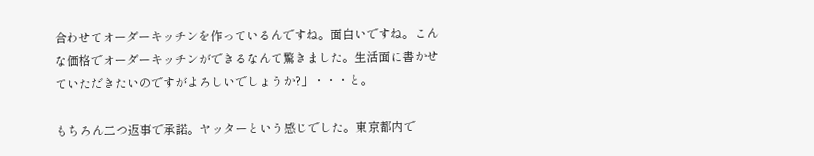合わせてオーダーキッチンを作っているんですね。面白いですね。こんな価格でオーダーキッチンができるなんて驚きました。生活面に書かせていただきたいのですがよろしいでしょうか?」・・・と。

もちろん二つ返事で承諾。ヤッターという感じでした。東京都内で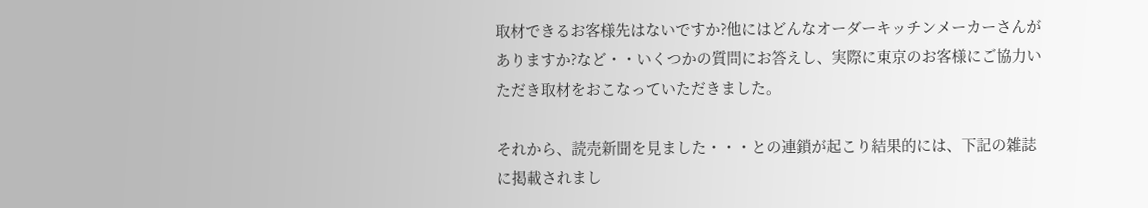取材できるお客様先はないですか?他にはどんなオーダーキッチンメーカーさんがありますか?など・・いくつかの質問にお答えし、実際に東京のお客様にご協力いただき取材をおこなっていただきました。

それから、読売新聞を見ました・・・との連鎖が起こり結果的には、下記の雑誌に掲載されまし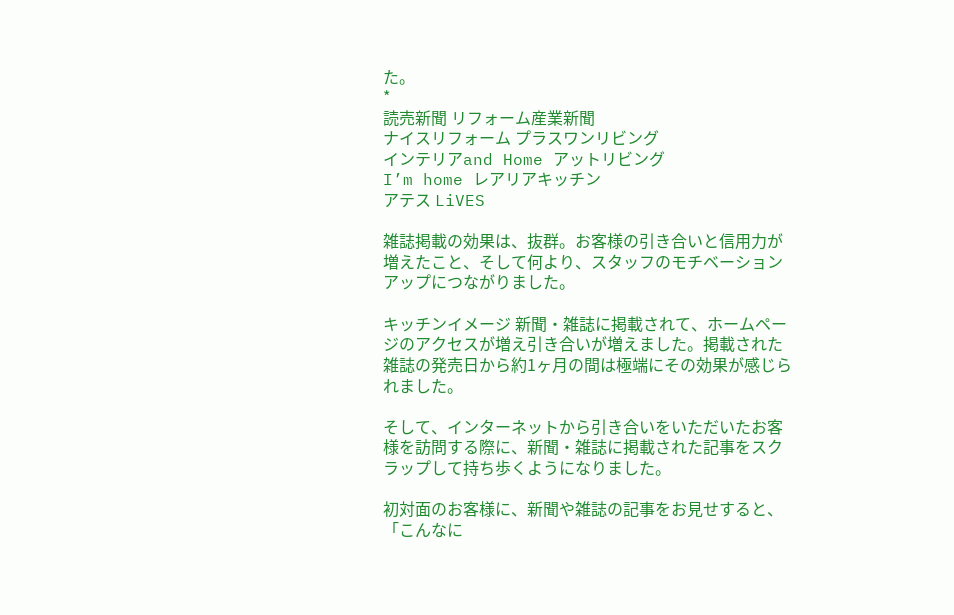た。
*
読売新聞 リフォーム産業新聞
ナイスリフォーム プラスワンリビング
インテリアand Home アットリビング
I’m home レアリアキッチン
アテス LiVES

雑誌掲載の効果は、抜群。お客様の引き合いと信用力が増えたこと、そして何より、スタッフのモチベーションアップにつながりました。

キッチンイメージ 新聞・雑誌に掲載されて、ホームページのアクセスが増え引き合いが増えました。掲載された雑誌の発売日から約1ヶ月の間は極端にその効果が感じられました。

そして、インターネットから引き合いをいただいたお客様を訪問する際に、新聞・雑誌に掲載された記事をスクラップして持ち歩くようになりました。

初対面のお客様に、新聞や雑誌の記事をお見せすると、「こんなに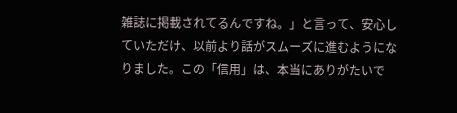雑誌に掲載されてるんですね。」と言って、安心していただけ、以前より話がスムーズに進むようになりました。この「信用」は、本当にありがたいで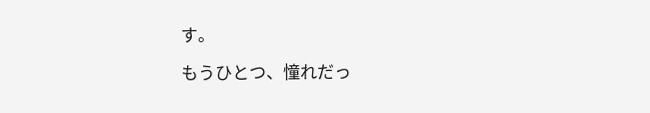す。

もうひとつ、憧れだっ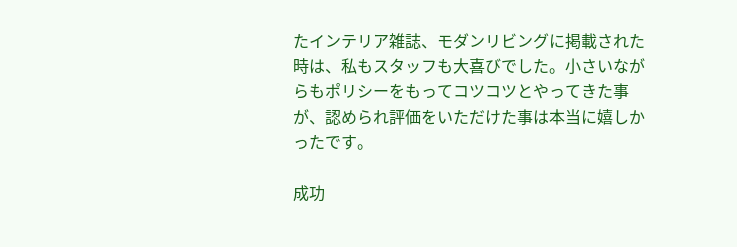たインテリア雑誌、モダンリビングに掲載された時は、私もスタッフも大喜びでした。小さいながらもポリシーをもってコツコツとやってきた事が、認められ評価をいただけた事は本当に嬉しかったです。

成功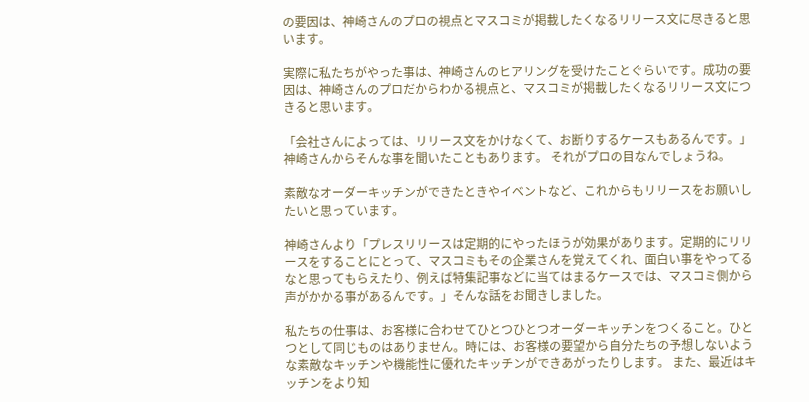の要因は、神崎さんのプロの視点とマスコミが掲載したくなるリリース文に尽きると思います。

実際に私たちがやった事は、神崎さんのヒアリングを受けたことぐらいです。成功の要因は、神崎さんのプロだからわかる視点と、マスコミが掲載したくなるリリース文につきると思います。

「会社さんによっては、リリース文をかけなくて、お断りするケースもあるんです。」神崎さんからそんな事を聞いたこともあります。 それがプロの目なんでしょうね。

素敵なオーダーキッチンができたときやイベントなど、これからもリリースをお願いしたいと思っています。

神崎さんより「プレスリリースは定期的にやったほうが効果があります。定期的にリリースをすることにとって、マスコミもその企業さんを覚えてくれ、面白い事をやってるなと思ってもらえたり、例えば特集記事などに当てはまるケースでは、マスコミ側から声がかかる事があるんです。」そんな話をお聞きしました。

私たちの仕事は、お客様に合わせてひとつひとつオーダーキッチンをつくること。ひとつとして同じものはありません。時には、お客様の要望から自分たちの予想しないような素敵なキッチンや機能性に優れたキッチンができあがったりします。 また、最近はキッチンをより知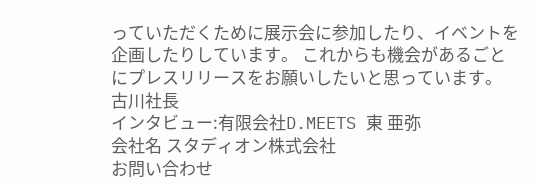っていただくために展示会に参加したり、イベントを企画したりしています。 これからも機会があるごとにプレスリリースをお願いしたいと思っています。
古川社長
インタビュー:有限会社D.MEETS 東 亜弥
会社名 スタディオン株式会社
お問い合わせ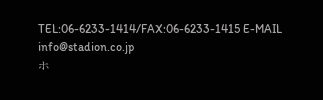TEL:06-6233-1414/FAX:06-6233-1415 E-MAIL info@stadion.co.jp
ホ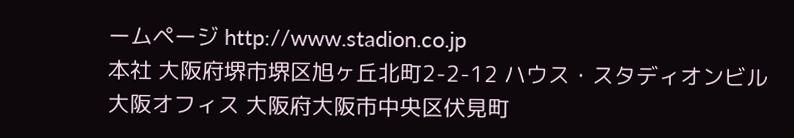ームページ http://www.stadion.co.jp
本社 大阪府堺市堺区旭ヶ丘北町2-2-12 ハウス・スタディオンビル
大阪オフィス 大阪府大阪市中央区伏見町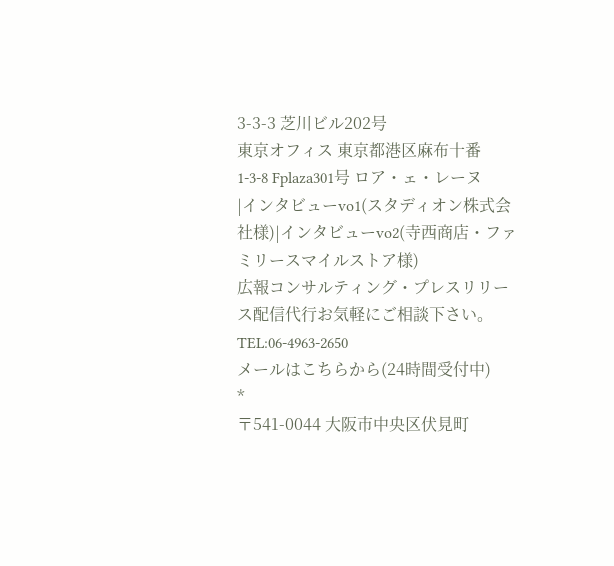3-3-3 芝川ビル202号
東京オフィス 東京都港区麻布十番1-3-8 Fplaza301号 ロア・ェ・レーヌ
|インタビューvo1(スタディオン株式会社様)|インタビューvo2(寺西商店・ファミリースマイルストア様)
広報コンサルティング・プレスリリース配信代行お気軽にご相談下さい。
TEL:06-4963-2650
メールはこちらから(24時間受付中)
*
〒541-0044 大阪市中央区伏見町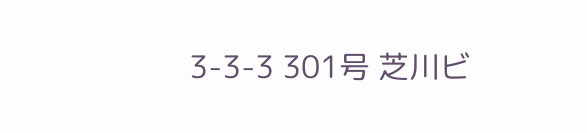3-3-3 301号 芝川ビ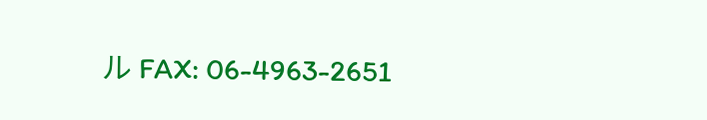ル FAX: 06-4963-2651